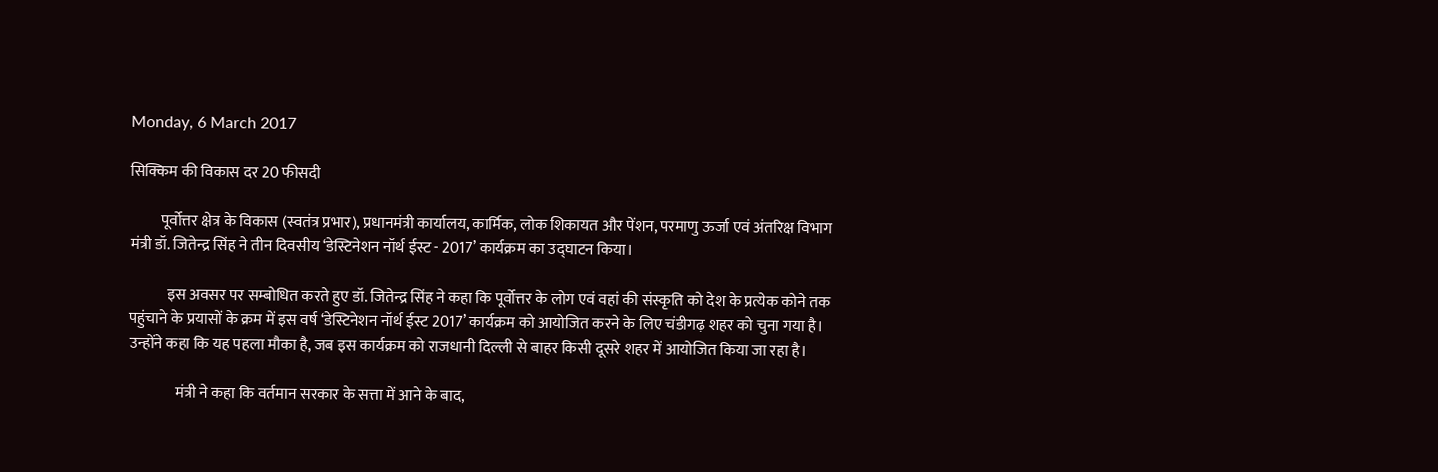Monday, 6 March 2017

सिक्किम की विकास दर 20 फीसदी

          पूर्वोत्तर क्षेत्र के विकास (स्वतंत्र प्रभार), प्रधानमंत्री कार्यालय, कार्मिक, लोक शिकायत और पेंशन, परमाणु ऊर्जा एवं अंतरिक्ष विभाग मंत्री डॉ. जितेन्द्र सिंह ने तीन दिवसीय ‘डेस्टिनेशन नॉर्थ ईस्ट - 2017’ कार्यक्रम का उद्घाटन किया।

            इस अवसर पर सम्बोधित करते हुए डॉ. जितेन्द्र सिंह ने कहा कि पूर्वोत्तर के लोग एवं वहां की संस्कृति को देश के प्रत्येक कोने तक पहुंचाने के प्रयासों के क्रम में इस वर्ष ‘डेस्टिनेशन नॉर्थ ईस्ट 2017’ कार्यक्रम को आयोजित करने के लिए चंडीगढ़ शहर को चुना गया है। उन्होंने कहा कि यह पहला मौका है, जब इस कार्यक्रम को राजधानी दिल्ली से बाहर किसी दूसरे शहर में आयोजित किया जा रहा है।

               मंत्री ने कहा कि वर्तमान सरकार के सत्ता में आने के बाद,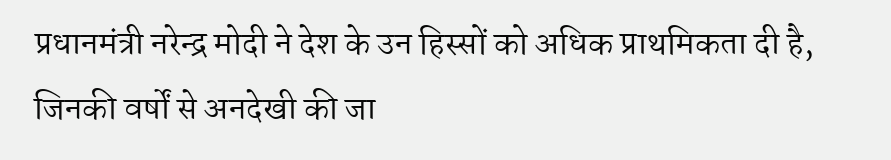प्रधानमंत्री नरेन्द्र मोदी ने देश के उन हिस्सों को अधिक प्राथमिकता दी है, जिनकी वर्षों से अनदेखी की जा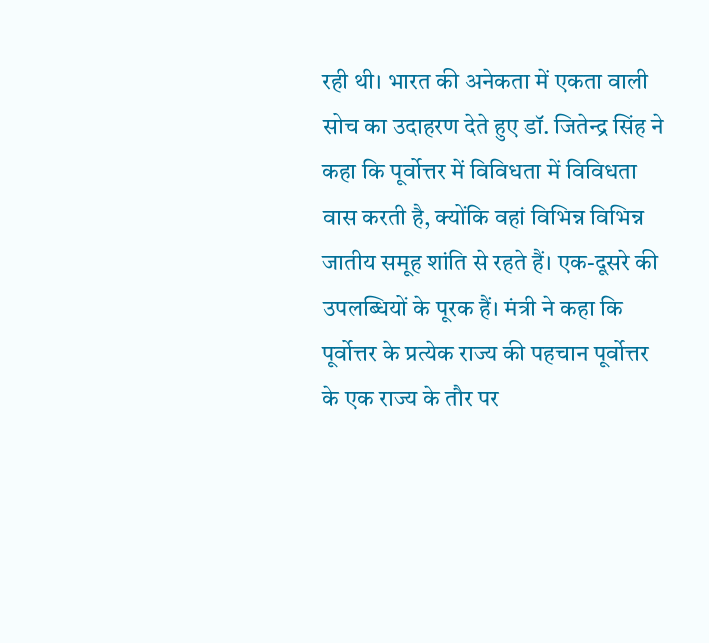रही थी। भारत की अनेकता में एकता वाली सोच का उदाहरण देते हुए डॉ. जितेन्द्र सिंह ने कहा कि पूर्वोत्तर में विविधता में विविधता वास करती है, क्योंकि वहां विभिन्न विभिन्न जातीय समूह शांति से रहते हैं। एक-दूसरे की उपलब्धियों के पूरक हैं। मंत्री ने कहा कि पूर्वोत्तर के प्रत्येक राज्य की पहचान पूर्वोत्तर के एक राज्य के तौर पर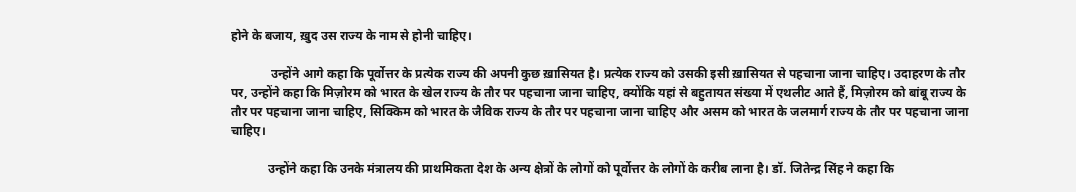होने के बजाय, ख़ुद उस राज्य के नाम से होनी चाहिए।

             उन्होंने आगे कहा कि पूर्वोत्तर के प्रत्येक राज्य की अपनी कुछ ख़ासियत है। प्रत्येक राज्य को उसकी इसी ख़ासियत से पहचाना जाना चाहिए। उदाहरण के तौर पर, उन्होंने कहा कि मिज़ोरम को भारत के खेल राज्य के तौर पर पहचाना जाना चाहिए, क्योंकि यहां से बहुतायत संख्या में एथलीट आते हैं, मिज़ोरम को बांबू राज्य के तौर पर पहचाना जाना चाहिए, सिक्किम को भारत के जैविक राज्य के तौर पर पहचाना जाना चाहिए और असम को भारत के जलमार्ग राज्य के तौर पर पहचाना जाना चाहिए।

            उन्होंने कहा कि उनके मंत्रालय की प्राथमिकता देश के अन्य क्षेत्रों के लोगों को पूर्वोत्तर के लोगों के करीब लाना है। डॉ. जितेन्द्र सिंह ने कहा कि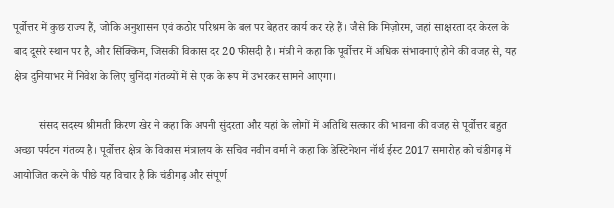पूर्वोत्तर में कुछ राज्य हैं, जोकि अनुशासन एवं कठोर परिश्रम के बल पर बेहतर कार्य कर रहे हैं। जैसे कि मिज़ोरम, जहां साक्षरता दर केरल के बाद दूसरे स्थान पर है, और सिक्किम, जिसकी विकास दर 20 फीसदी है। मंत्री ने कहा कि पूर्वोत्तर में अधिक संभावनाएं होने की वजह से, यह क्षेत्र दुनियाभर में निवेश के लिए चुनिंदा गंतव्यों में से एक के रूप में उभरकर सामने आएगा।

         संसद सदस्य श्रीमती किरण खेर ने कहा कि अपनी सुंदरता और यहां के लोगों में अतिथि सत्कार की भावना की वजह से पूर्वोत्तर बहुत अच्छा पर्यटन गंतव्य है। पूर्वोत्तर क्षेत्र के विकास मंत्रालय के सचिव नवीन वर्मा ने कहा कि डेस्टिनेशन नॉर्थ ईस्ट 2017 समारोह को चंडीगढ़ में आयोजित करने के पीछे यह विचार है कि चंडीगढ़ और संपूर्ण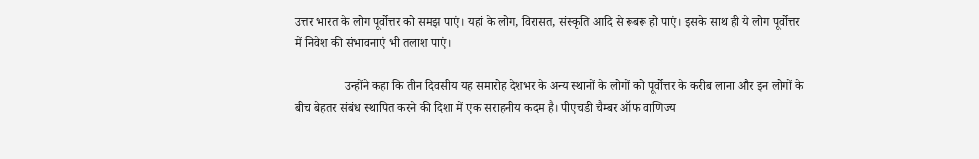उत्तर भारत के लोग पूर्वोत्तर को समझ पाएं। यहां के लोग, विरासत, संस्कृति आदि से रूबरू हो पाएं। इसके साथ ही ये लोग पूर्वोत्तर में निवेश की संभावनाएं भी तलाश पाएं।

                उन्होंने कहा कि तीन दिवसीय यह समारोह देशभर के अन्य स्थानों के लोगों को पूर्वोत्तर के करीब लाना और इन लोगों के बीच बेहतर संबंध स्थापित करने की दिशा में एक सराहनीय कदम है। पीएचडी चैम्बर ऑफ वाणिज्य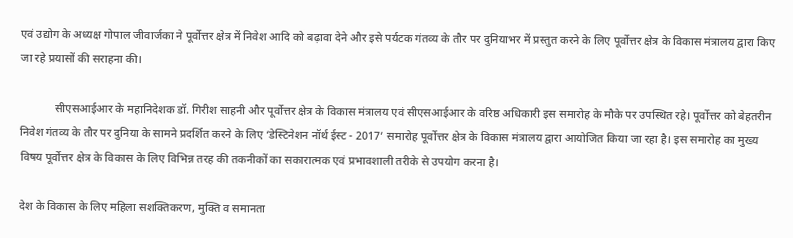एवं उद्योग के अध्यक्ष गोपाल जीवार्जका ने पूर्वोत्तर क्षेत्र में निवेश आदि को बढ़ावा देने और इसे पर्यटक गंतव्य के तौर पर दुनियाभर में प्रस्तुत करने के लिए पूर्वोत्तर क्षेत्र के विकास मंत्रालय द्वारा किए जा रहे प्रयासों की सराहना की।

            सीएसआईआर के महानिदेशक डॉ. गिरीश साहनी और पूर्वोत्तर क्षेत्र के विकास मंत्रालय एवं सीएसआईआर के वरिष्ठ अधिकारी इस समारोह के मौके पर उपस्थित रहे। पूर्वोत्तर को बेहतरीन निवेश गंतव्य के तौर पर दुनिया के सामने प्रदर्शित करने के लिए ‘डेस्टिनेशन नॉर्थ ईस्ट - 2017’ समारोह पूर्वोत्तर क्षेत्र के विकास मंत्रालय द्वारा आयोजित किया जा रहा है। इस समारोह का मुख्य विषय पूर्वोत्तर क्षेत्र के विकास के लिए विभिन्न तरह की तकनीकों का सकारात्मक एवं प्रभावशाली तरीके से उपयोग करना है।

देश के विकास के लिए महिला सशक्तिकरण, मुक्ति व समानता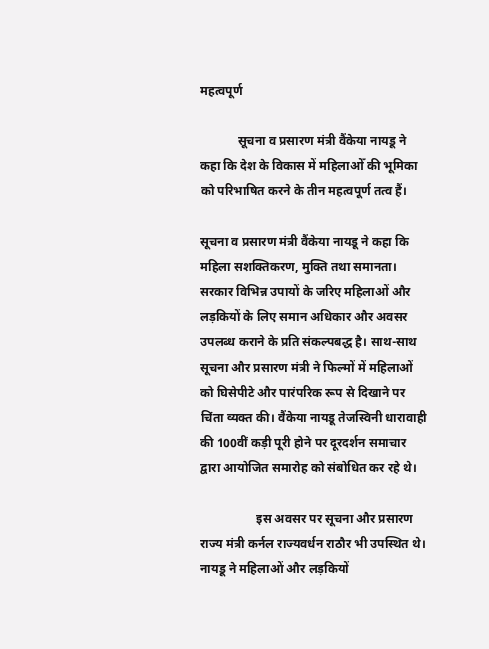महत्वपूर्ण

            सूचना व प्रसारण मंत्री वैंकेया नायडू ने कहा कि देश के विकास में महिलाओँ की भूमिका को परिभाषित करने के तीन महत्वपूर्ण तत्व हैं।

सूचना व प्रसारण मंत्री वैंकेया नायडू ने कहा कि  महिला सशक्तिकरण, मुक्ति तथा समानता। सरकार विभिन्न उपायों के जरिए महिलाओं और लड़कियों के लिए समान अधिकार और अवसर उपलब्ध कराने के प्रति संकल्पबद्ध है। साथ-साथ सूचना और प्रसारण मंत्री ने फिल्मों में महिलाओं को घिसेपीटे और पारंपरिक रूप से दिखाने पर चिंता व्यक्त की। वैंकेया नायडू तेजस्विनी धारावाही की 100वीं कड़ी पूरी होने पर दूरदर्शन समाचार द्वारा आयोजित समारोह को संबोधित कर रहे थे।

                  इस अवसर पर सूचना और प्रसारण राज्य मंत्री कर्नल राज्यवर्धन राठौर भी उपस्थित थे। नायडू ने महिलाओं और लड़कियों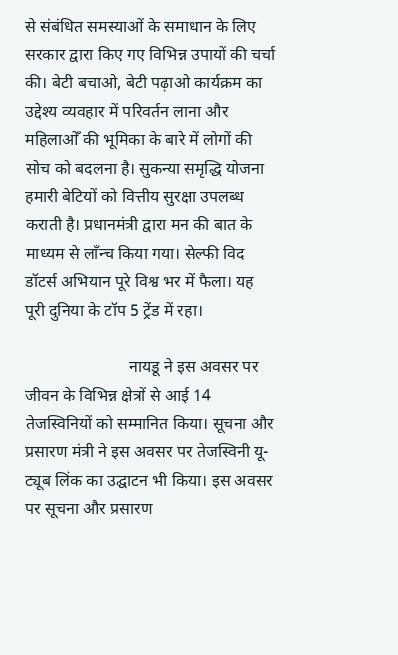से संबंधित समस्याओं के समाधान के लिए सरकार द्वारा किए गए विभिन्न उपायों की चर्चा की। बेटी बचाओ, बेटी पढ़ाओ कार्यक्रम का उद्देश्य व्यवहार में परिवर्तन लाना और महिलाओँ की भूमिका के बारे में लोगों की सोच को बदलना है। सुकन्या समृद्धि योजना हमारी बेटियों को वित्तीय सुरक्षा उपलब्ध कराती है। प्रधानमंत्री द्वारा मन की बात के माध्यम से लाँन्च किया गया। सेल्फी विद डॉटर्स अभियान पूरे विश्व भर में फैला। यह पूरी दुनिया के टॉप 5 ट्रेंड में रहा।

                         नायडू ने इस अवसर पर जीवन के विभिन्न क्षेत्रों से आई 14 तेजस्विनियों को सम्मानित किया। सूचना और प्रसारण मंत्री ने इस अवसर पर तेजस्विनी यू-ट्यूब लिंक का उद्घाटन भी किया। इस अवसर पर सूचना और प्रसारण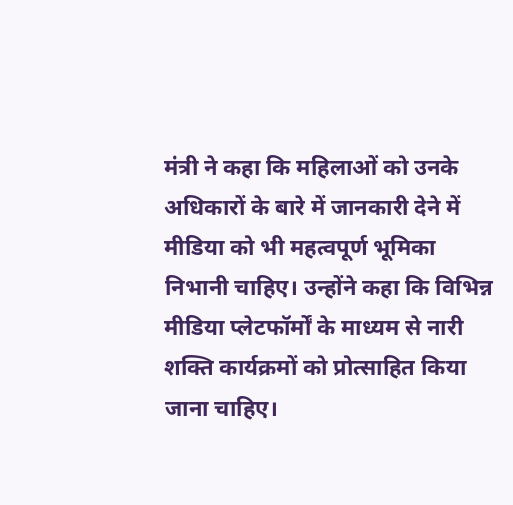मंत्री ने कहा कि महिलाओं को उनके अधिकारों के बारे में जानकारी देने में मीडिया को भी महत्वपूर्ण भूमिका निभानी चाहिए। उन्होंने कहा कि विभिन्न मीडिया प्लेटफॉर्मों के माध्यम से नारी शक्ति कार्यक्रमों को प्रोत्साहित किया जाना चाहिए।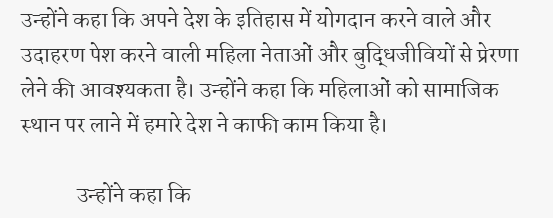उन्होंने कहा कि अपने देश के इतिहास में योगदान करने वाले और उदाहरण पेश करने वाली महिला नेताओं और बुद्धिजीवियों से प्रेरणा लेने की आवश्यकता है। उन्होंने कहा कि महिलाओं को सामाजिक स्थान पर लाने में हमारे देश ने काफी काम किया है।

            उन्होंने कहा कि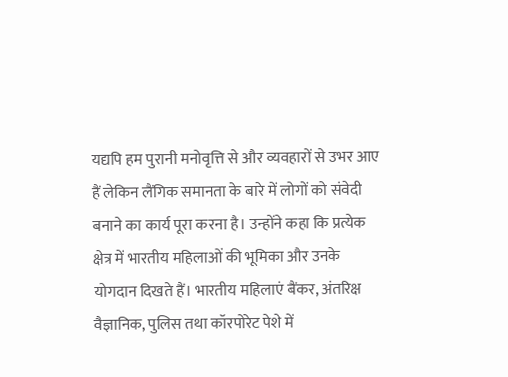यद्यपि हम पुरानी मनोवृत्ति से और व्यवहारों से उभर आए हैं लेकिन लैंगिक समानता के बारे में लोगों को संवेदी बनाने का कार्य पूरा करना है। उन्होंने कहा कि प्रत्येक क्षेत्र में भारतीय महिलाओं की भूमिका और उनके योगदान दिखते हैं। भारतीय महिलाएं बैंकर, अंतरिक्ष वैज्ञानिक, पुलिस तथा कॉरपोरेट पेशे में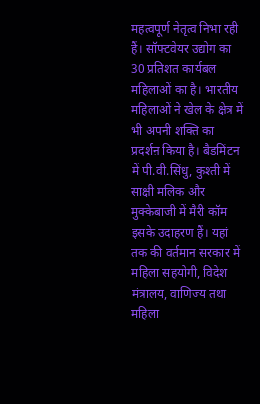महत्वपूर्ण नेतृत्व निभा रही हैं। सॉफ्टवेयर उद्योग का 30 प्रतिशत कार्यबल महिलाओं का है। भारतीय महिलाओं ने खेल के क्षेत्र में भी अपनी शक्ति का प्रदर्शऩ किया है। बैडमिंटन में पी.वी.सिंधु, कुश्ती में साक्षी मलिक और मुक्केबाजी में मैरी कॉम इसके उदाहरण हैं। यहां तक की वर्तमान सरकार में महिला सहयोगी, विदेश मंत्रालय, वाणिज्य तथा महिला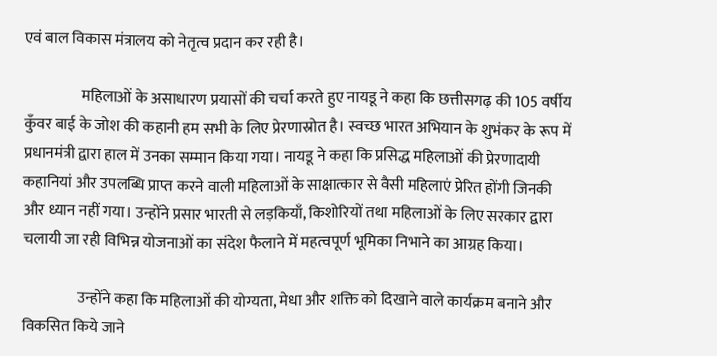एवं बाल विकास मंत्रालय को नेतृत्व प्रदान कर रही है।

                   महिलाओं के असाधारण प्रयासों की चर्चा करते हुए नायडू ने कहा कि छत्तीसगढ़ की 105 वर्षीय कुँवर बाई के जोश की कहानी हम सभी के लिए प्रेरणास्रोत है। स्वच्छ भारत अभियान के शुभंकर के रूप में प्रधानमंत्री द्वारा हाल में उनका सम्मान किया गया। नायडू ने कहा कि प्रसिद्ध महिलाओं की प्रेरणादायी कहानियां और उपलब्धि प्राप्त करने वाली महिलाओं के साक्षात्कार से वैसी महिलाएं प्रेरित होंगी जिनकी और ध्यान नहीं गया। उन्होंने प्रसार भारती से लड़कियाँ, किशोरियों तथा महिलाओं के लिए सरकार द्वारा चलायी जा रही विभिन्न योजनाओं का संदेश फैलाने में महत्वपूर्ण भूमिका निभाने का आग्रह किया।

                  उन्होंने कहा कि महिलाओं की योग्यता, मेधा और शक्ति को दिखाने वाले कार्यक्रम बनाने और विकसित किये जाने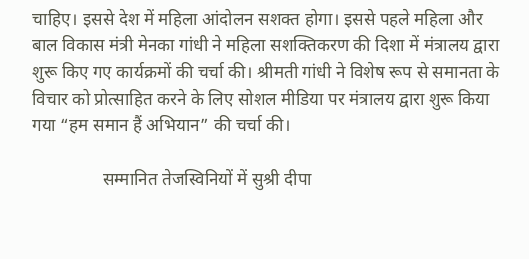चाहिए। इससे देश में महिला आंदोलन सशक्त होगा। इससे पहले महिला और बाल विकास मंत्री मेनका गांधी ने महिला सशक्तिकरण की दिशा में मंत्रालय द्वारा शुरू किए गए कार्यक्रमों की चर्चा की। श्रीमती गांधी ने विशेष रूप से समानता के विचार को प्रोत्साहित करने के लिए सोशल मीडिया पर मंत्रालय द्वारा शुरू किया गया “हम समान हैं अभियान” की चर्चा की।

                सम्मानित तेजस्विनियों में सुश्री दीपा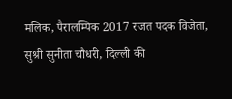मलिक, पैरालम्पिक 2017 रजत पदक विजेता, सुश्री सुनीता चौधरी, दिल्ली की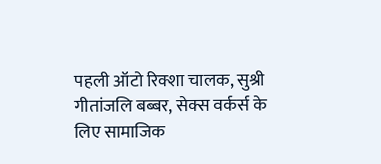पहली ऑटो रिक्शा चालक, सुश्री गीतांजलि बब्बर, सेक्स वर्कर्स के लिए सामाजिक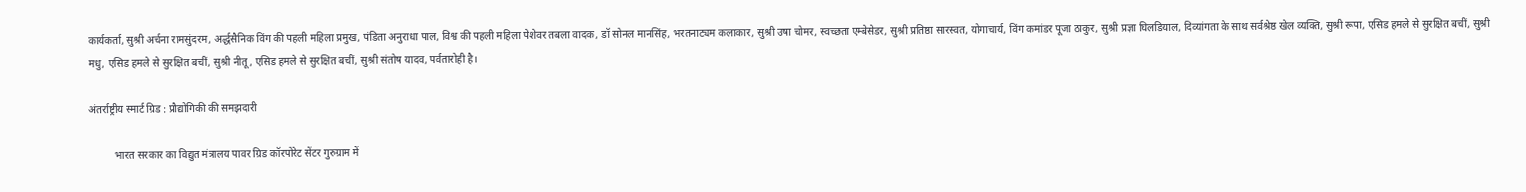कार्यकर्ता, सुश्री अर्चना रामसुंदरम, अर्द्धसैनिक विंग की पहली महिला प्रमुख, पंडिता अनुराधा पाल, विश्व की पहली महिला पेशेवर तबला वादक, डॉ सोनल मानसिंह, भरतनाट्यम कलाकार, सुश्री उषा चोमर, स्वच्छता एम्बेसेडर, सुश्री प्रतिष्ठा सारस्वत, योगाचार्य, विंग कमांडर पूजा ठाकुर, सुश्री प्रज्ञा घिलडियाल, दिव्यांगता के साथ सर्वश्रेष्ठ खेल व्यक्ति, सुश्री रूपा, एसिड हमले से सुरक्षित बचीं, सुश्री मधु, एसिड हमले से सुरक्षित बचीं, सुश्री नीतू, एसिड हमले से सुरक्षित बचीं, सुश्री संतोष यादव, पर्वतारोही है।

अंतर्राष्ट्रीय स्मार्ट ग्रिड : प्रौद्योगिकी की समझदारी

          भारत सरकार का विद्युत मंत्रालय पावर ग्रिड कॉरपोरेट सेंटर गुरुग्राम में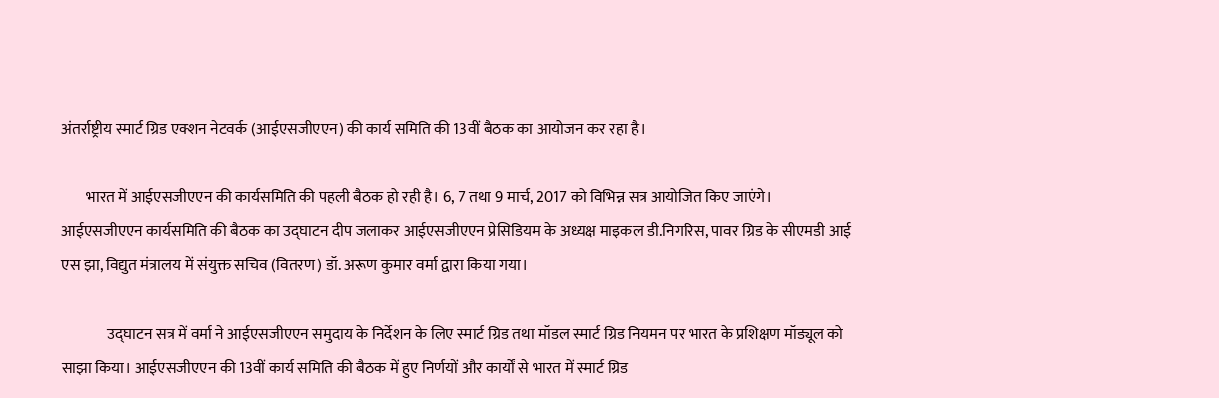अंतर्राष्ट्रीय स्मार्ट ग्रिड एक्शन नेटवर्क (आईएसजीएएन) की कार्य समिति की 13वीं बैठक का आयोजन कर रहा है।

        भारत में आईएसजीएएन की कार्यसमिति की पहली बैठक हो रही है। 6, 7 तथा 9 मार्च, 2017 को विभिन्न सत्र आयोजित किए जाएंगे। आईएसजीएएन कार्यसमिति की बैठक का उद्घाटन दीप जलाकर आईएसजीएएन प्रेसिडियम के अध्यक्ष माइकल डी.निगरिस, पावर ग्रिड के सीएमडी आई एस झा, विद्युत मंत्रालय में संयुक्त सचिव (वितरण) डॉ. अरूण कुमार वर्मा द्वारा किया गया।

               उद्घाटन सत्र में वर्मा ने आईएसजीएएन समुदाय के निर्देशन के लिए स्मार्ट ग्रिड तथा मॉडल स्मार्ट ग्रिड नियमन पर भारत के प्रशिक्षण मॉड्यूल को साझा किया। आईएसजीएएन की 13वीं कार्य समिति की बैठक में हुए निर्णयों और कार्यों से भारत में स्मार्ट ग्रिड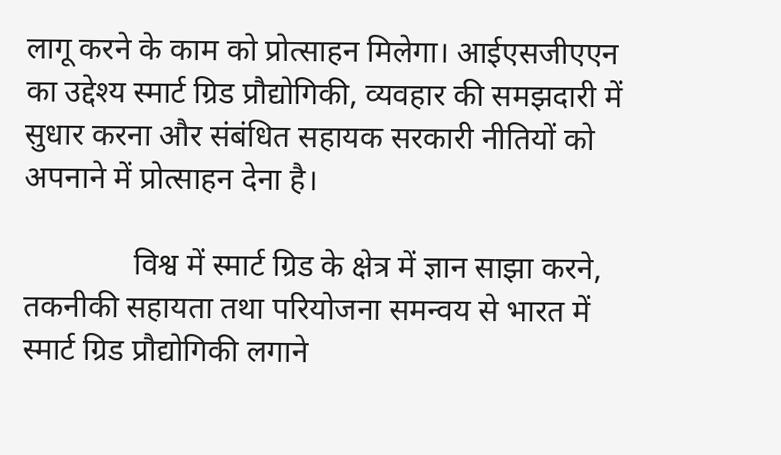लागू करने के काम को प्रोत्साहन मिलेगा। आईएसजीएएन का उद्देश्य स्मार्ट ग्रिड प्रौद्योगिकी, व्यवहार की समझदारी में सुधार करना और संबंधित सहायक सरकारी नीतियों को अपनाने में प्रोत्साहन देना है।

              विश्व में स्मार्ट ग्रिड के क्षेत्र में ज्ञान साझा करने, तकनीकी सहायता तथा परियोजना समन्वय से भारत में स्मार्ट ग्रिड प्रौद्योगिकी लगाने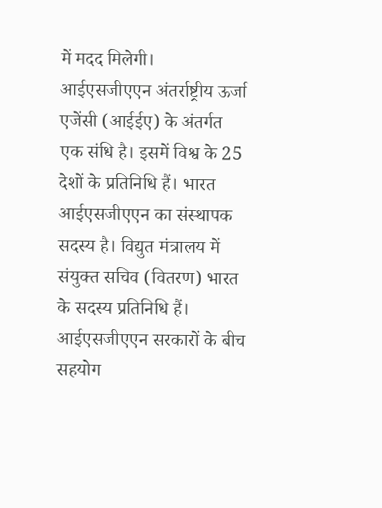में मदद मिलेगी। आईएसजीएएन अंतर्राष्ट्रीय ऊर्जा एजेंसी (आईईए) के अंतर्गत एक संधि है। इसमें विश्व के 25 देशों के प्रतिनिधि हैं। भारत आईएसजीएएन का संस्थापक सदस्य है। विद्युत मंत्रालय में संयुक्त सचिव (वितरण) भारत के सदस्य प्रतिनिधि हैं। आईएसजीएएन सरकारों के बीच सहयोग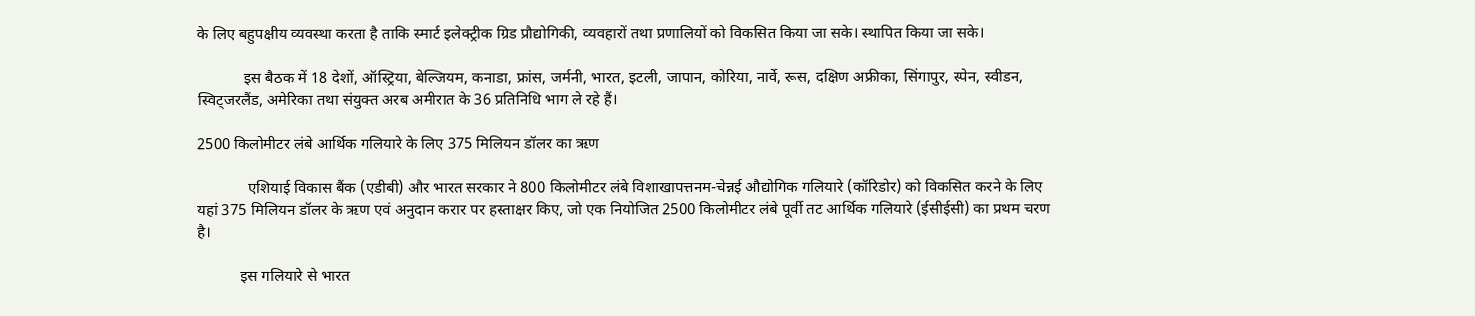के लिए बहुपक्षीय व्यवस्था करता है ताकि स्मार्ट इलेक्ट्रीक ग्रिड प्रौद्योगिकी, व्यवहारों तथा प्रणालियों को विकसित किया जा सके। स्थापित किया जा सके।

            इस बैठक में 18 देशों, ऑस्ट्रिया, बेल्जियम, कनाडा, फ्रांस, जर्मनी, भारत, इटली, जापान, कोरिया, नार्वे, रूस, दक्षिण अफ्रीका, सिंगापुर, स्पेन, स्वीडन, स्विट्जरलैंड, अमेरिका तथा संयुक्त अरब अमीरात के 36 प्रतिनिधि भाग ले रहे हैं।

2500 किलोमीटर लंबे आर्थिक गलियारे के लिए 375 मिलियन डॉलर का ऋण

             एशियाई विकास बैंक (एडीबी) और भारत सरकार ने 800 किलोमीटर लंबे विशाखापत्तनम-चेन्नई औद्योगिक गलियारे (कॉरिडोर) को विकसित करने के लिए यहां 375 मिलियन डॉलर के ऋण एवं अनुदान करार पर हस्ताक्षर किए, जो एक नियोजित 2500 किलोमीटर लंबे पूर्वी तट आर्थिक गलियारे (ईसीईसी) का प्रथम चरण है।

           इस गलियारे से भारत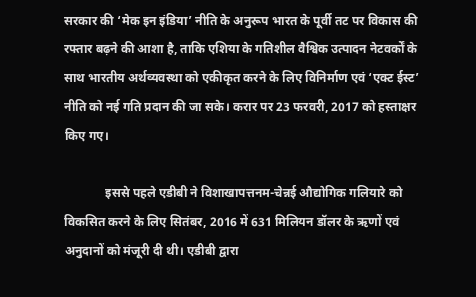सरकार की ‘मेक इन इंडिया’ नीति के अनुरूप भारत के पूर्वी तट पर विकास की रफ्तार बढ़ने की आशा है, ताकि एशिया के गतिशील वैश्विक उत्पादन नेटवर्कों के साथ भारतीय अर्थव्यवस्था को एकीकृत करने के लिए विनिर्माण एवं ‘एक्ट ईस्ट’ नीति को नई गति प्रदान की जा सके। करार पर 23 फरवरी, 2017 को हस्ताक्षर किए गए।

             इससे पहले एडीबी ने विशाखापत्तनम-चेन्नई औद्योगिक गलियारे को विकसित करने के लिए सितंबर, 2016 में 631 मिलियन डॉलर के ऋणों एवं अनुदानों को मंजूरी दी थी। एडीबी द्वारा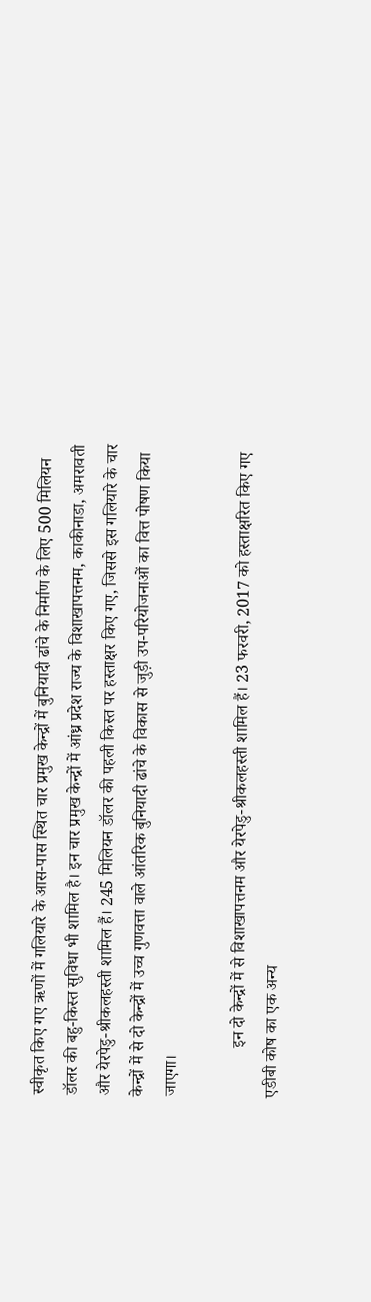स्वीकृत किए गए ऋणों में गलियारे के आस-पास स्थित चार प्रमुख केन्द्रों में बुनियादी ढांचे के निर्माण के लिए 500 मिलियन डॉलर की बहु-किस्त सुविधा भी शामिल है। इन चार प्रमुख केन्द्रों में आंध्र प्रदेश राज्य के विशाखापत्तनम, काकीनाडा, अमरावती और येरपेडु-श्रीकलहस्ती शामिल हैं। 245 मिलियन डॉलर की पहली किस्त पर हस्ताक्षर किए गए, जिससे इस गलियारे के चार केन्द्रों में से दो केन्द्रों में उच्च गुणवत्ता वाले आंतरिक बुनियादी ढांचे के विकास से जुड़ी उप-परियोजनाओं का वित्त पोषण किया जाएगा।

            इन दो केन्द्रों में से विशाखापत्तनम और येरपेडु-श्रीकलहस्ती शामिल हैं। 23 फरवरी, 2017 को हस्ताक्षरित किए गए एडीबी कोष का एक अन्य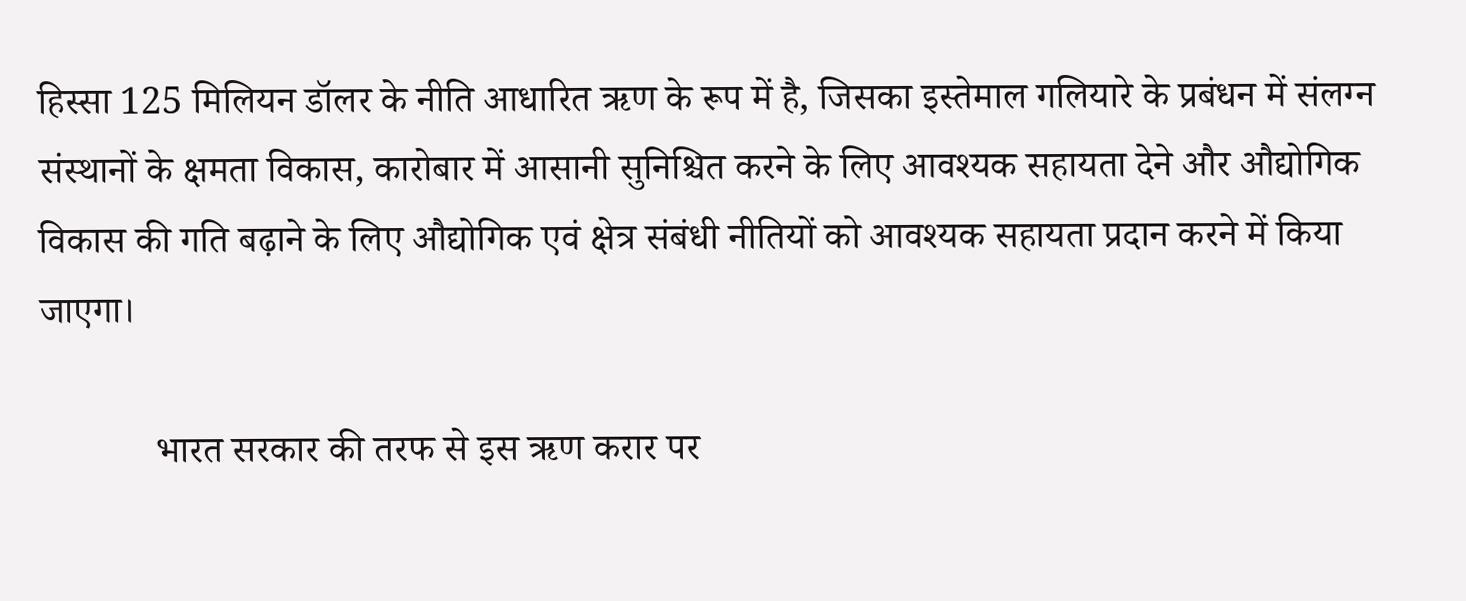हिस्सा 125 मिलियन डॉलर के नीति आधारित ऋण के रूप में है, जिसका इस्तेमाल गलियारे के प्रबंधन में संलग्न संस्थानों के क्षमता विकास, कारोबार में आसानी सुनिश्चित करने के लिए आवश्यक सहायता देने और औद्योगिक विकास की गति बढ़ाने के लिए औद्योगिक एवं क्षेत्र संबंधी नीतियों को आवश्यक सहायता प्रदान करने में किया जाएगा।

            भारत सरकार की तरफ से इस ऋण करार पर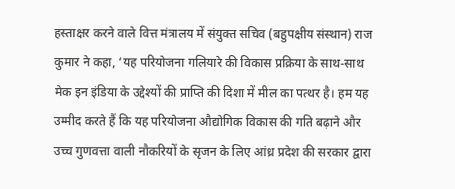हस्ताक्षर करने वाले वित्त मंत्रालय में संयुक्त सचिव (बहुपक्षीय संस्थान) राज कुमार ने कहा, ‘यह परियोजना गलियारे की विकास प्रक्रिया के साथ-साथ मेक इन इंडिया के उद्देश्यों की प्राप्ति की दिशा में मील का पत्थर है। हम यह उम्मीद करते हैं कि यह परियोजना औद्योगिक विकास की गति बढ़ाने और उच्च गुणवत्ता वाली नौकरियों के सृजन के लिए आंध्र प्रदेश की सरकार द्वारा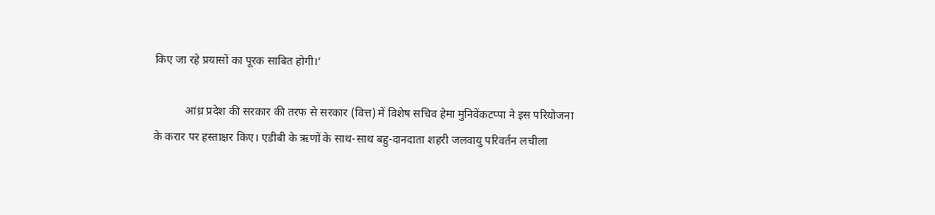किए जा रहे प्रयासों का पूरक साबित होगी।’

           आंध्र प्रदेश की सरकार की तरफ से सरकार (वित्त) में विशेष सचिव हेमा मुनिवेंकटप्पा ने इस परियोजना के करार पर हस्ताक्षर किए। एडीबी के ऋणों के साथ-साथ बहु-दानदाता शहरी जलवायु परिवर्तन लचीला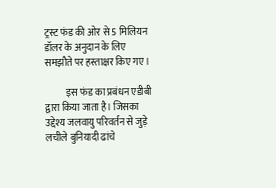ट्रस्ट फंड की ओर से 5 मिलियन डॉलर के अनुदान के लिए समझौते पर हस्ताक्षर किए गए।

           इस फंड का प्रबंधन एडीबी द्वारा किया जाता है। जिसका उद्देश्य जलवायु परिवर्तन से जुड़े लचीले बुनियादी ढांचे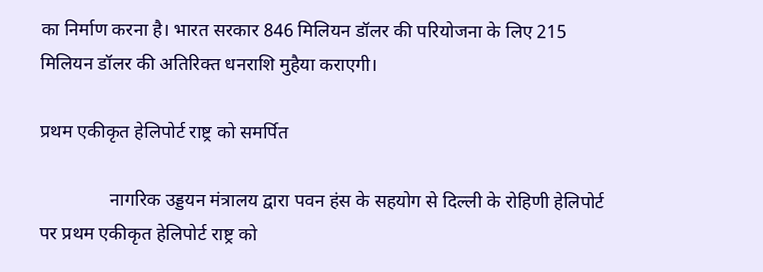का निर्माण करना है। भारत सरकार 846 मिलियन डॉलर की परियोजना के लिए 215 मिलियन डॉलर की अतिरिक्त धनराशि मुहैया कराएगी।

प्रथम एकीकृत हेलिपोर्ट राष्ट्र को समर्पित

               नागरिक उड्डयन मंत्रालय द्वारा पवन हंस के सहयोग से दिल्ली के रोहिणी हेलिपोर्ट पर प्रथम एकीकृत हेलिपोर्ट राष्ट्र को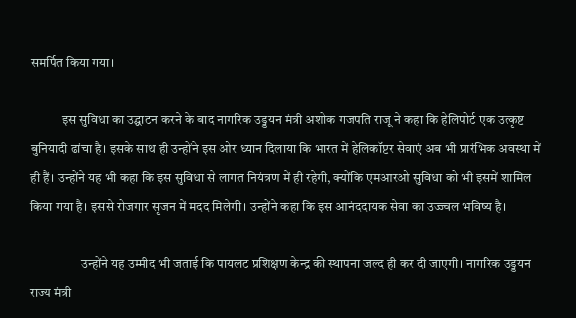समर्पित किया गया।

            इस सुविधा का उद्घाटन करने के बाद नागरिक उड्डयन मंत्री अशोक गजपति राजू ने कहा कि हेलिपोर्ट एक उत्कृष्ट बुनियादी ढांचा है। इसके साथ ही उन्होंने इस ओर ध्यान दिलाया कि भारत में हेलिकॉप्टर सेवाएं अब भी प्रारंभिक अवस्था में ही हैं। उन्होंने यह भी कहा कि इस सुविधा से लागत नियंत्रण में ही रहेगी, क्योंकि एमआरओ सुविधा को भी इसमें शामिल किया गया है। इससे रोजगार सृजन में मदद मिलेगी। उन्होंने कहा कि इस आनंददायक सेवा का उज्ज्वल भविष्य है।

                   उन्होंने यह उम्मीद भी जताई कि पायलट प्रशिक्षण केन्द्र की स्थापना जल्द ही कर दी जाएगी। नागरिक उड्डयन राज्य मंत्री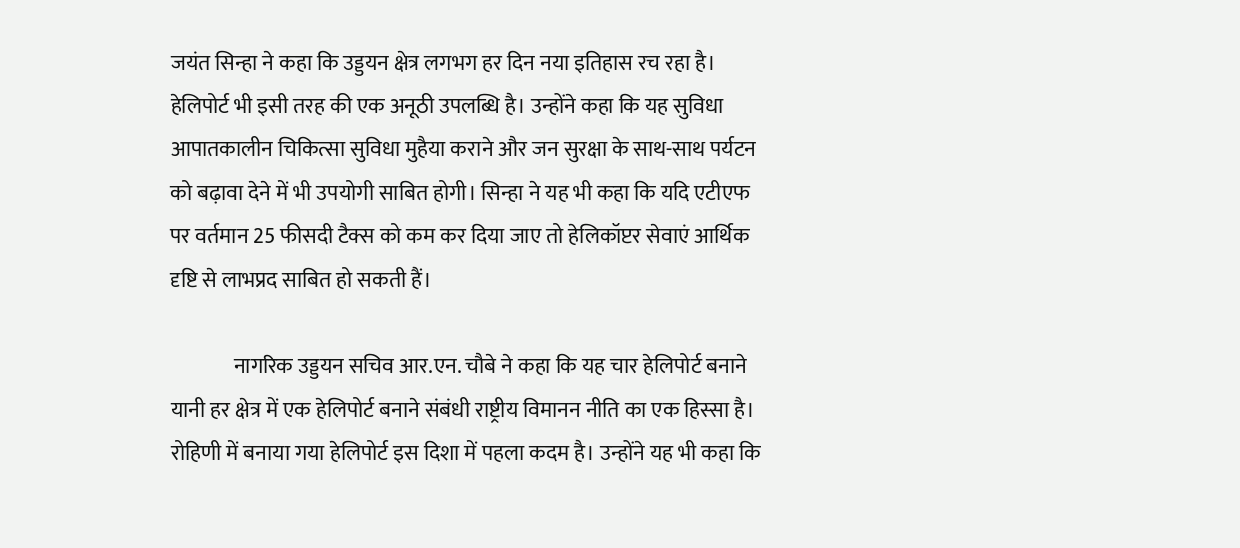जयंत सिन्हा ने कहा कि उड्डयन क्षेत्र लगभग हर दिन नया इतिहास रच रहा है। हेलिपोर्ट भी इसी तरह की एक अनूठी उपलब्धि है। उन्होंने कहा कि यह सुविधा आपातकालीन चिकित्सा सुविधा मुहैया कराने और जन सुरक्षा के साथ-साथ पर्यटन को बढ़ावा देने में भी उपयोगी साबित होगी। सिन्हा ने यह भी कहा कि यदि एटीएफ पर वर्तमान 25 फीसदी टैक्स को कम कर दिया जाए तो हेलिकॉप्टर सेवाएं आर्थिक दृष्टि से लाभप्रद साबित हो सकती हैं।

               नागरिक उड्डयन सचिव आर.एन. चौबे ने कहा कि यह चार हेलिपोर्ट बनाने यानी हर क्षेत्र में एक हेलिपोर्ट बनाने संबंधी राष्ट्रीय विमानन नीति का एक हिस्सा है। रोहिणी में बनाया गया हेलिपोर्ट इस दिशा में पहला कदम है। उन्होंने यह भी कहा कि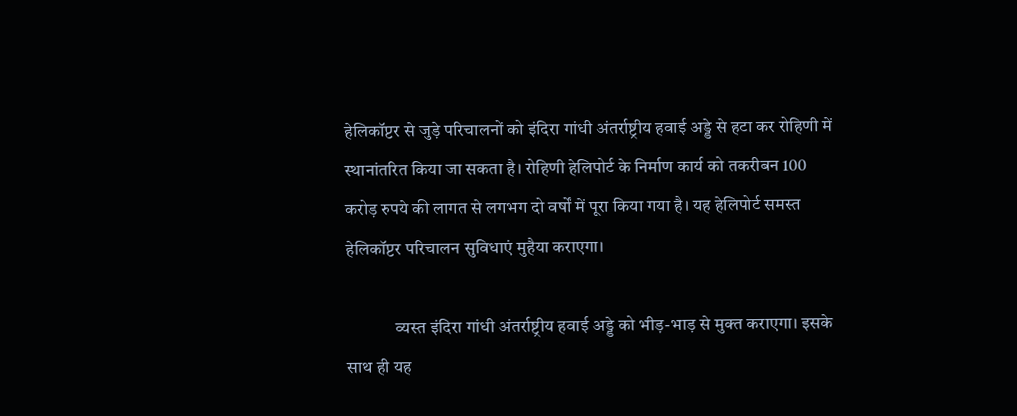हेलिकॉप्टर से जुड़े परिचालनों को इंदिरा गांधी अंतर्राष्ट्रीय हवाई अड्डे से हटा कर रोहिणी में स्थानांतरित किया जा सकता है। रोहिणी हेलिपोर्ट के निर्माण कार्य को तकरीबन 100 करोड़ रुपये की लागत से लगभग दो वर्षों में पूरा किया गया है। यह हेलिपोर्ट समस्त हेलिकॉप्टर परिचालन सुविधाएं मुहैया कराएगा।

              व्यस्त इंदिरा गांधी अंतर्राष्ट्रीय हवाई अड्डे को भीड़-भाड़ से मुक्त कराएगा। इसके साथ ही यह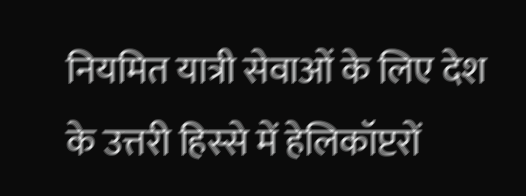नियमित यात्री सेवाओं के लिए देश के उत्तरी हिस्से में हेलिकॉप्टरों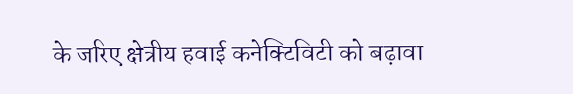के जरिए क्षेत्रीय हवाई कनेक्टिविटी को बढ़ावा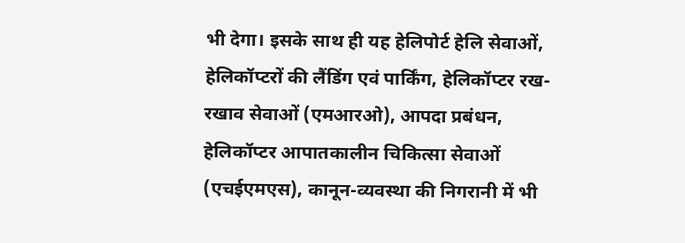भी देगा। इसके साथ ही यह हेलिपोर्ट हेलि सेवाओं, हेलिकॉप्टरों की लैंडिंग एवं पार्किंग, हेलिकॉप्टर रख-रखाव सेवाओं (एमआरओ), आपदा प्रबंधन, हेलिकॉप्टर आपातकालीन चिकित्सा सेवाओं (एचईएमएस), कानून-व्यवस्था की निगरानी में भी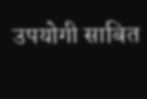उपयोगी साबित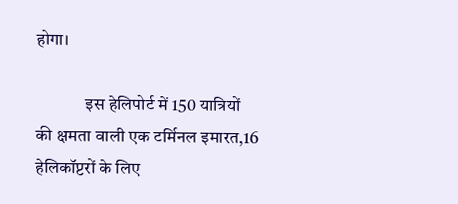होगा।

              इस हेलिपोर्ट में 150 यात्रियों की क्षमता वाली एक टर्मिनल इमारत,16 हेलिकॉप्टरों के लिए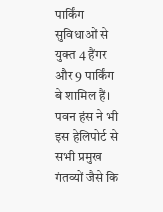पार्किंग सुविधाओं से युक्त 4 हैंगर और 9 पार्किंग बे शामिल हैं। पवन हंस ने भी इस हेलिपोर्ट से सभी प्रमुख गंतव्यों जैसे कि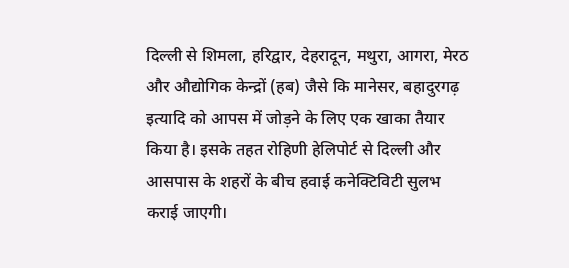दिल्ली से शिमला, हरिद्वार, देहरादून, मथुरा, आगरा, मेरठ और औद्योगिक केन्द्रों (हब) जैसे कि मानेसर, बहादुरगढ़ इत्यादि को आपस में जोड़ने के लिए एक खाका तैयार किया है। इसके तहत रोहिणी हेलिपोर्ट से दिल्ली और आसपास के शहरों के बीच हवाई कनेक्टिविटी सुलभ कराई जाएगी।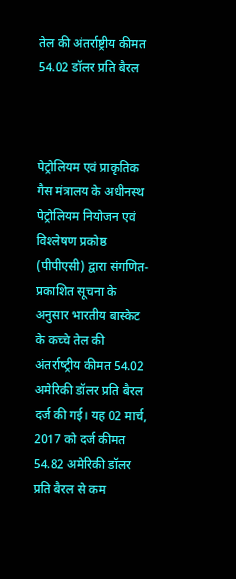तेल की अंतर्राष्ट्रीय कीमत 54.02 डॉलर प्रति बैरल



पेट्रोलियम एवं प्राकृतिक गैस मंत्रालय के अधीनस्‍थ पेट्रोलियम नियोजन एवं विश्‍लेषण प्रकोष्ठ (पीपीएसी) द्वारा संगणित-प्रकाशित सूचना के अनुसार भारतीय बास्‍केट के कच्चे तेल की अंतर्राष्‍ट्रीय कीमत 54.02 अमेरिकी डॉलर प्रति बैरल दर्ज की गई। यह 02 मार्च, 2017 को दर्ज कीमत 54.82 अमेरिकी डॉलर प्रति बैरल से कम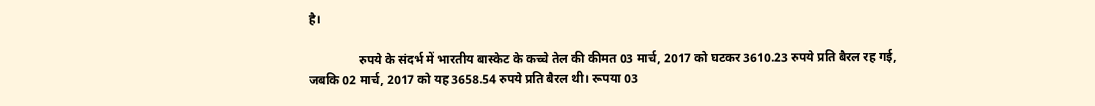है।

                रुपये के संदर्भ में भारतीय बास्केट के कच्चे तेल की कीमत 03 मार्च, 2017 को घटकर 3610.23 रुपये प्रति बैरल रह गई, जबकि 02 मार्च, 2017 को यह 3658.54 रुपये प्रति बैरल थी। रूपया 03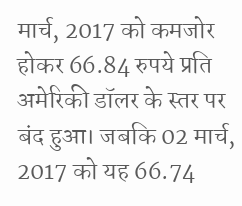मार्च, 2017 को कमजोर होकर 66.84 रुपये प्रति अमेरिकी डॉलर के स्तर पर बंद हुआ। जबकि 02 मार्च, 2017 को यह 66.74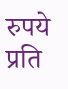रुपये प्रति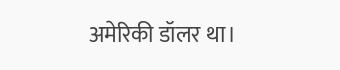अमेरिकी डॉलर था।